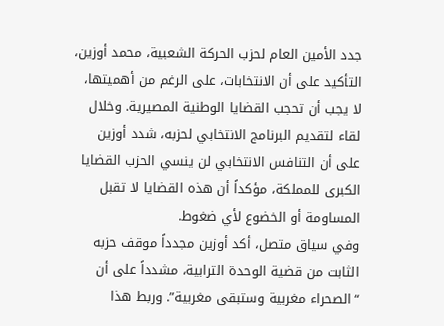جدد الأمين العام لحزب الحركة الشعبية، محمد أوزين، التأكيد على أن الانتخابات، على الرغم من أهميتها، لا يجب أن تحجب القضايا الوطنية المصيرية. وخلال لقاء لتقديم البرنامج الانتخابي لحزبه، شدد أوزين على أن التنافس الانتخابي لن ينسي الحزب القضايا الكبرى للمملكة، مؤكداً أن هذه القضايا لا تقبل المساومة أو الخضوع لأي ضغوط.
وفي سياق متصل، أكد أوزين مجدداً موقف حزبه الثابت من قضية الوحدة الترابية، مشدداً على أن “الصحراء مغربية وستبقى مغربية”. وربط هذا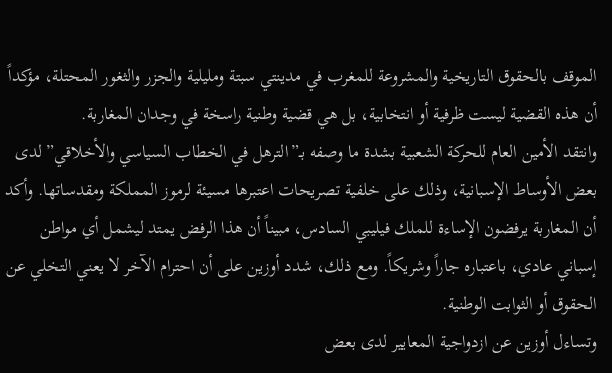الموقف بالحقوق التاريخية والمشروعة للمغرب في مدينتي سبتة ومليلية والجزر والثغور المحتلة، مؤكداً أن هذه القضية ليست ظرفية أو انتخابية، بل هي قضية وطنية راسخة في وجدان المغاربة.
وانتقد الأمين العام للحركة الشعبية بشدة ما وصفه بـ”الترهل في الخطاب السياسي والأخلاقي” لدى بعض الأوساط الإسبانية، وذلك على خلفية تصريحات اعتبرها مسيئة لرموز المملكة ومقدساتها. وأكد أن المغاربة يرفضون الإساءة للملك فيليبي السادس، مبيناً أن هذا الرفض يمتد ليشمل أي مواطن إسباني عادي، باعتباره جاراً وشريكاً. ومع ذلك، شدد أوزين على أن احترام الآخر لا يعني التخلي عن الحقوق أو الثوابت الوطنية.
وتساءل أوزين عن ازدواجية المعايير لدى بعض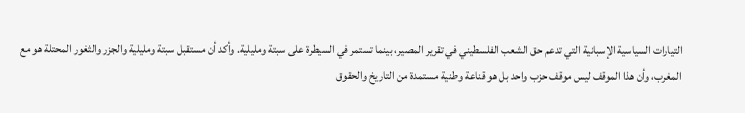التيارات السياسية الإسبانية التي تدعم حق الشعب الفلسطيني في تقرير المصير، بينما تستمر في السيطرة على سبتة ومليلية. وأكد أن مستقبل سبتة ومليلية والجزر والثغور المحتلة هو مع المغرب، وأن هذا الموقف ليس موقف حزب واحد بل هو قناعة وطنية مستمدة من التاريخ والحقوق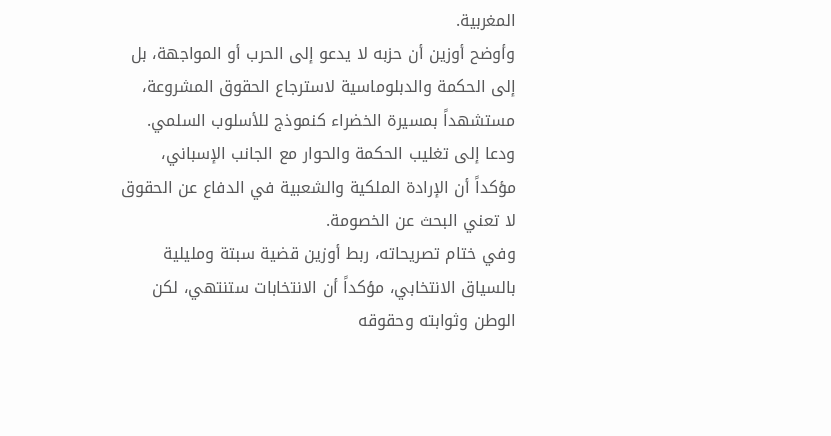المغربية.
وأوضح أوزين أن حزبه لا يدعو إلى الحرب أو المواجهة، بل إلى الحكمة والدبلوماسية لاسترجاع الحقوق المشروعة، مستشهداً بمسيرة الخضراء كنموذج للأسلوب السلمي. ودعا إلى تغليب الحكمة والحوار مع الجانب الإسباني، مؤكداً أن الإرادة الملكية والشعبية في الدفاع عن الحقوق لا تعني البحث عن الخصومة.
وفي ختام تصريحاته، ربط أوزين قضية سبتة ومليلية بالسياق الانتخابي، مؤكداً أن الانتخابات ستنتهي، لكن الوطن وثوابته وحقوقه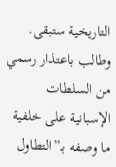التاريخية ستبقى. وطالب باعتذار رسمي من السلطات الإسبانية على خلفية ما وصفه بـ”التطاول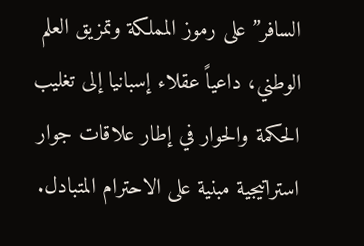السافر” على رموز المملكة وتمزيق العلم الوطني، داعياً عقلاء إسبانيا إلى تغليب الحكمة والحوار في إطار علاقات جوار استراتيجية مبنية على الاحترام المتبادل.